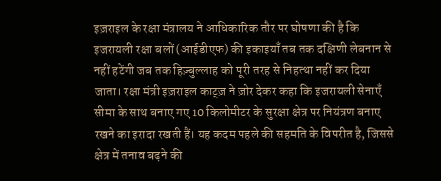इज़राइल के रक्षा मंत्रालय ने आधिकारिक तौर पर घोषणा की है कि इजरायली रक्षा बलों (आईडीएफ) की इकाइयाँ तब तक दक्षिणी लेबनान से नहीं हटेंगी जब तक हिज़्बुल्लाह को पूरी तरह से निहत्था नहीं कर दिया जाता। रक्षा मंत्री इज़राइल काट्ज़ ने ज़ोर देकर कहा कि इजरायली सेनाएँ सीमा के साथ बनाए गए 10 किलोमीटर के सुरक्षा क्षेत्र पर नियंत्रण बनाए रखने का इरादा रखती हैं। यह कदम पहले की सहमति के विपरीत है, जिससे क्षेत्र में तनाव बढ़ने की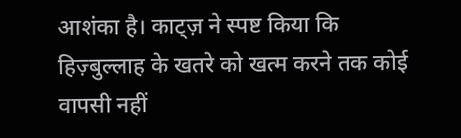आशंका है। काट्ज़ ने स्पष्ट किया कि हिज़्बुल्लाह के खतरे को खत्म करने तक कोई वापसी नहीं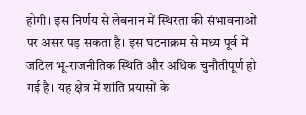होगी। इस निर्णय से लेबनान में स्थिरता की संभावनाओं पर असर पड़ सकता है। इस घटनाक्रम से मध्य पूर्व में जटिल भू-राजनीतिक स्थिति और अधिक चुनौतीपूर्ण हो गई है। यह क्षेत्र में शांति प्रयासों के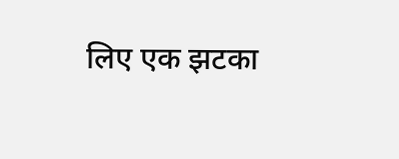लिए एक झटका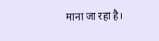माना जा रहा है।